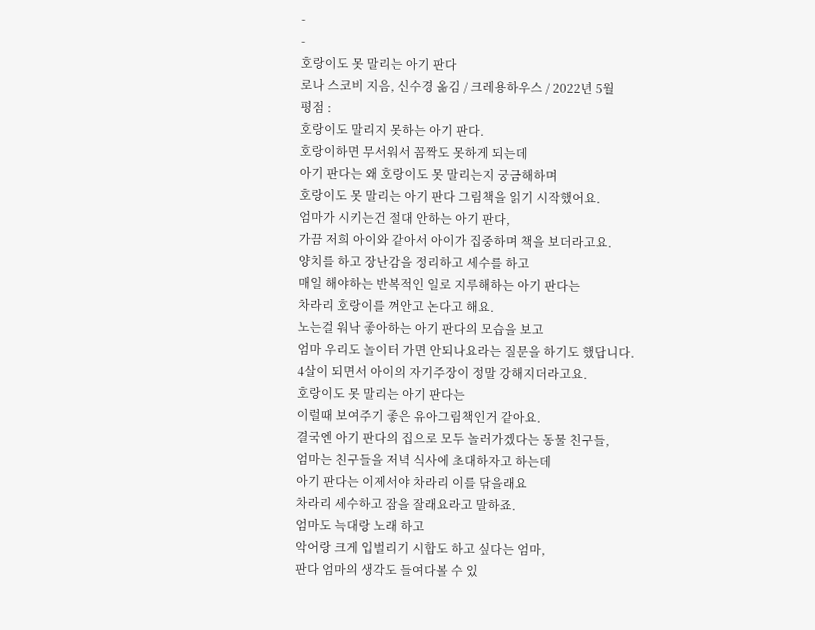-
-
호랑이도 못 말리는 아기 판다
로나 스코비 지음, 신수경 옮김 / 크레용하우스 / 2022년 5월
평점 :
호랑이도 말리지 못하는 아기 판다.
호랑이하면 무서워서 꼼짝도 못하게 되는데
아기 판다는 왜 호랑이도 못 말리는지 궁금해하며
호랑이도 못 말리는 아기 판다 그림책을 읽기 시작했어요.
엄마가 시키는건 절대 안하는 아기 판다,
가끔 저희 아이와 같아서 아이가 집중하며 책을 보더라고요.
양치를 하고 장난감을 정리하고 세수를 하고
매일 해야하는 반복적인 일로 지루해하는 아기 판다는
차라리 호랑이를 껴안고 논다고 해요.
노는걸 워낙 좋아하는 아기 판다의 모습을 보고
엄마 우리도 놀이터 가면 안되나요라는 질문을 하기도 했답니다.
4살이 되면서 아이의 자기주장이 정말 강해지더라고요.
호랑이도 못 말리는 아기 판다는
이럴때 보여주기 좋은 유아그림책인거 같아요.
결국엔 아기 판다의 집으로 모두 놀러가겠다는 동물 친구들,
엄마는 친구들을 저녁 식사에 초대하자고 하는데
아기 판다는 이제서야 차라리 이를 닦을래요
차라리 세수하고 잠을 잘래요라고 말하죠.
엄마도 늑대랑 노래 하고
악어랑 크게 입벌리기 시합도 하고 싶다는 엄마,
판다 엄마의 생각도 들여다볼 수 있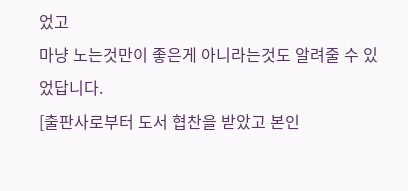었고
마냥 노는것만이 좋은게 아니라는것도 알려줄 수 있었답니다.
[출판사로부터 도서 협찬을 받았고 본인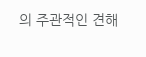의 주관적인 견해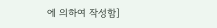에 의하여 작성함]